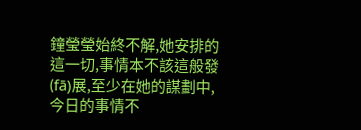鐘瑩瑩始終不解,她安排的這一切,事情本不該這般發(fā)展,至少在她的謀劃中,今日的事情不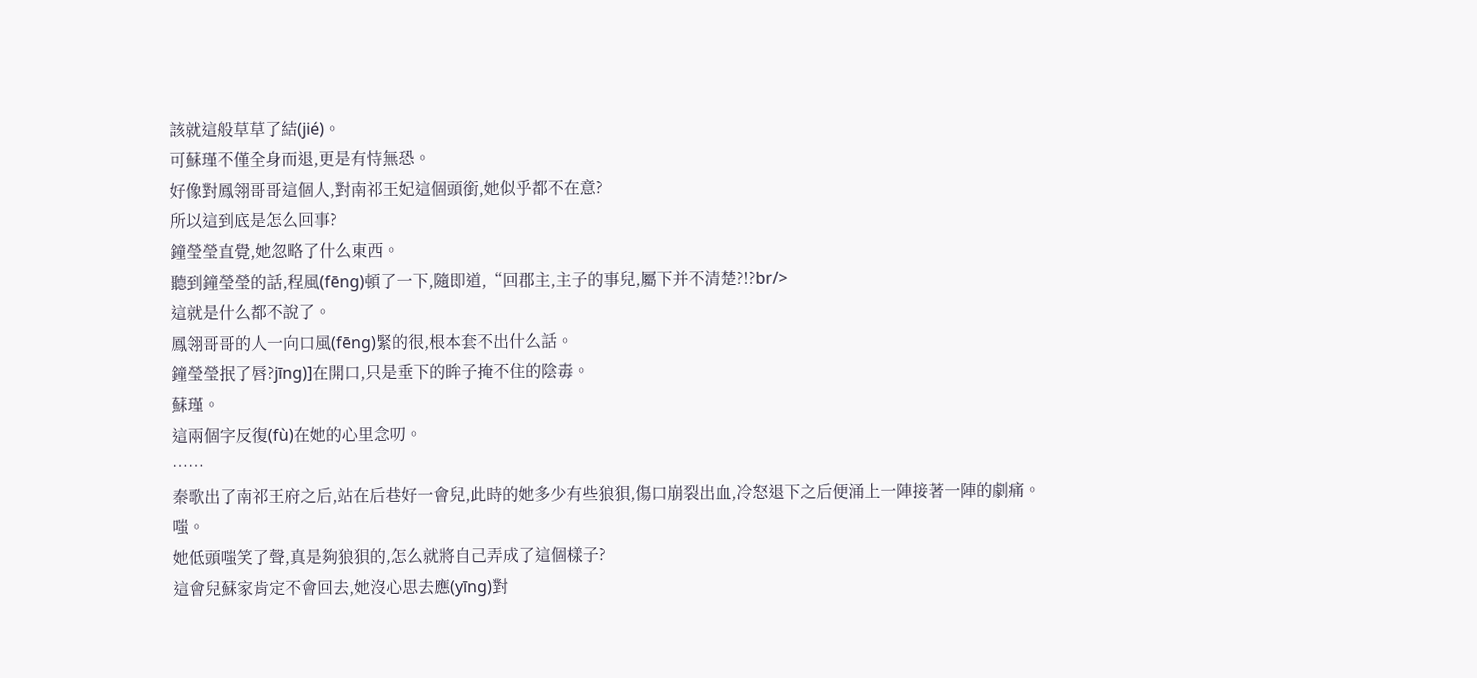該就這般草草了結(jié)。
可蘇瑾不僅全身而退,更是有恃無恐。
好像對鳳翎哥哥這個人,對南祁王妃這個頭銜,她似乎都不在意?
所以這到底是怎么回事?
鐘瑩瑩直覺,她忽略了什么東西。
聽到鐘瑩瑩的話,程風(fēng)頓了一下,隨即道,“回郡主,主子的事兒,屬下并不清楚?!?br/>
這就是什么都不說了。
鳳翎哥哥的人一向口風(fēng)緊的很,根本套不出什么話。
鐘瑩瑩抿了唇?jīng)]在開口,只是垂下的眸子掩不住的陰毒。
蘇瑾。
這兩個字反復(fù)在她的心里念叨。
……
秦歌出了南祁王府之后,站在后巷好一會兒,此時的她多少有些狼狽,傷口崩裂出血,冷怒退下之后便涌上一陣接著一陣的劇痛。
嗤。
她低頭嗤笑了聲,真是夠狼狽的,怎么就將自己弄成了這個樣子?
這會兒蘇家肯定不會回去,她沒心思去應(yīng)對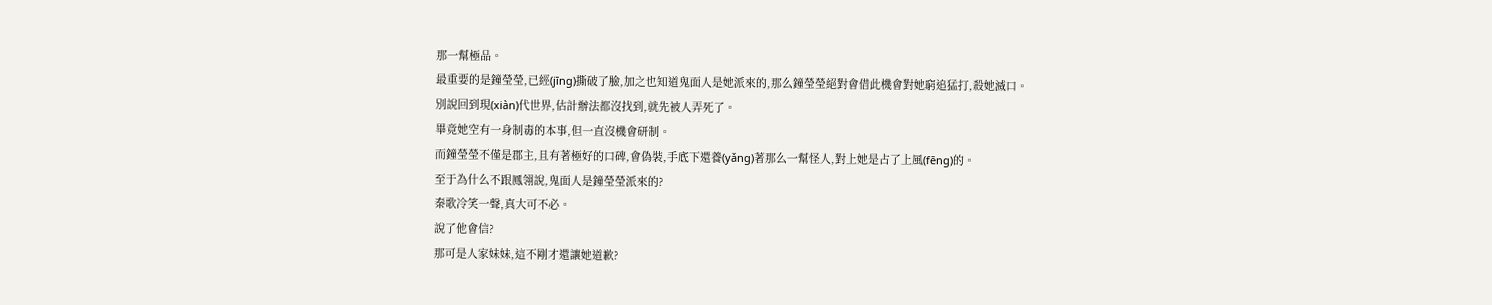那一幫極品。
最重要的是鐘瑩瑩,已經(jīng)撕破了臉,加之也知道鬼面人是她派來的,那么鐘瑩瑩絕對會借此機會對她窮追猛打,殺她滅口。
別說回到現(xiàn)代世界,估計辦法都沒找到,就先被人弄死了。
畢竟她空有一身制毒的本事,但一直沒機會研制。
而鐘瑩瑩不僅是郡主,且有著極好的口碑,會偽裝,手底下還養(yǎng)著那么一幫怪人,對上她是占了上風(fēng)的。
至于為什么不跟鳳翎說,鬼面人是鐘瑩瑩派來的?
秦歌冷笑一聲,真大可不必。
說了他會信?
那可是人家妹妹,這不剛才還讓她道歉?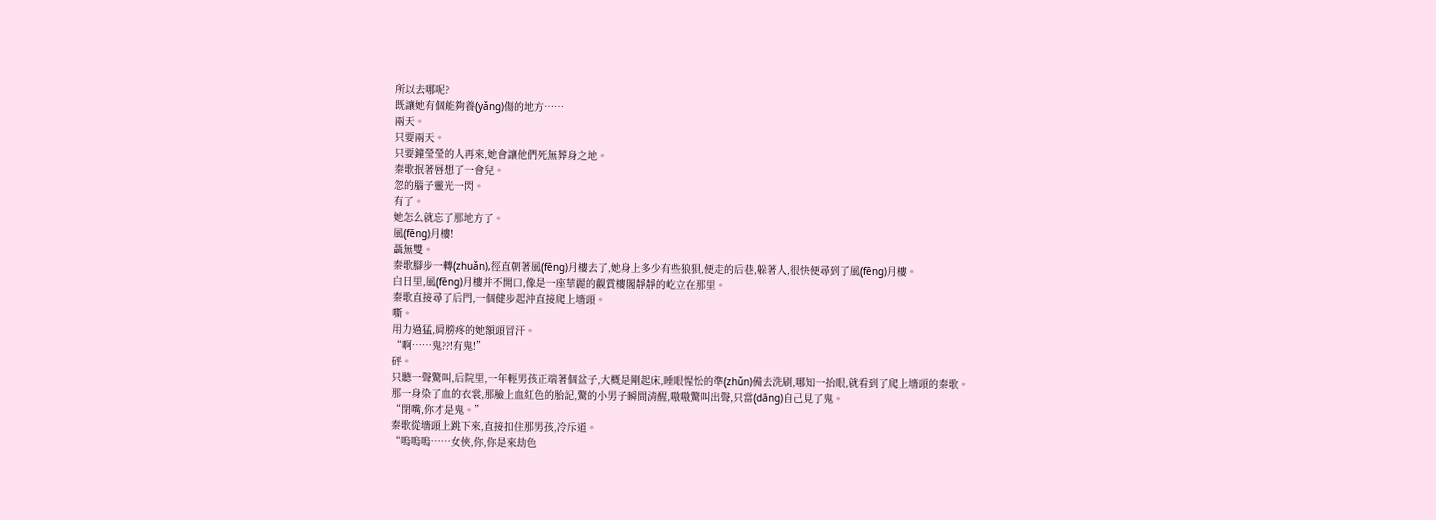所以去哪呢?
既讓她有個能夠養(yǎng)傷的地方……
兩天。
只要兩天。
只要鐘瑩瑩的人再來,她會讓他們死無葬身之地。
秦歌抿著唇想了一會兒。
忽的腦子靈光一閃。
有了。
她怎么就忘了那地方了。
風(fēng)月樓!
聶無雙。
秦歌腳步一轉(zhuǎn),徑直朝著風(fēng)月樓去了,她身上多少有些狼狽,便走的后巷,躲著人,很快便尋到了風(fēng)月樓。
白日里,風(fēng)月樓并不開口,像是一座華麗的觀賞樓閣靜靜的屹立在那里。
秦歌直接尋了后門,一個健步起沖直接爬上墻頭。
嘶。
用力過猛,肩膀疼的她額頭冒汗。
“啊……鬼??!有鬼!”
砰。
只聽一聲驚叫,后院里,一年輕男孩正端著個盆子,大概是剛起床,睡眼惺忪的準(zhǔn)備去洗刷,哪知一抬眼,就看到了爬上墻頭的秦歌。
那一身染了血的衣裳,那臉上血紅色的胎記,驚的小男子瞬間清醒,嗷嗷驚叫出聲,只當(dāng)自己見了鬼。
“閉嘴,你才是鬼。”
秦歌從墻頭上跳下來,直接扣住那男孩,冷斥道。
“嗚嗚嗚……女俠,你,你是來劫色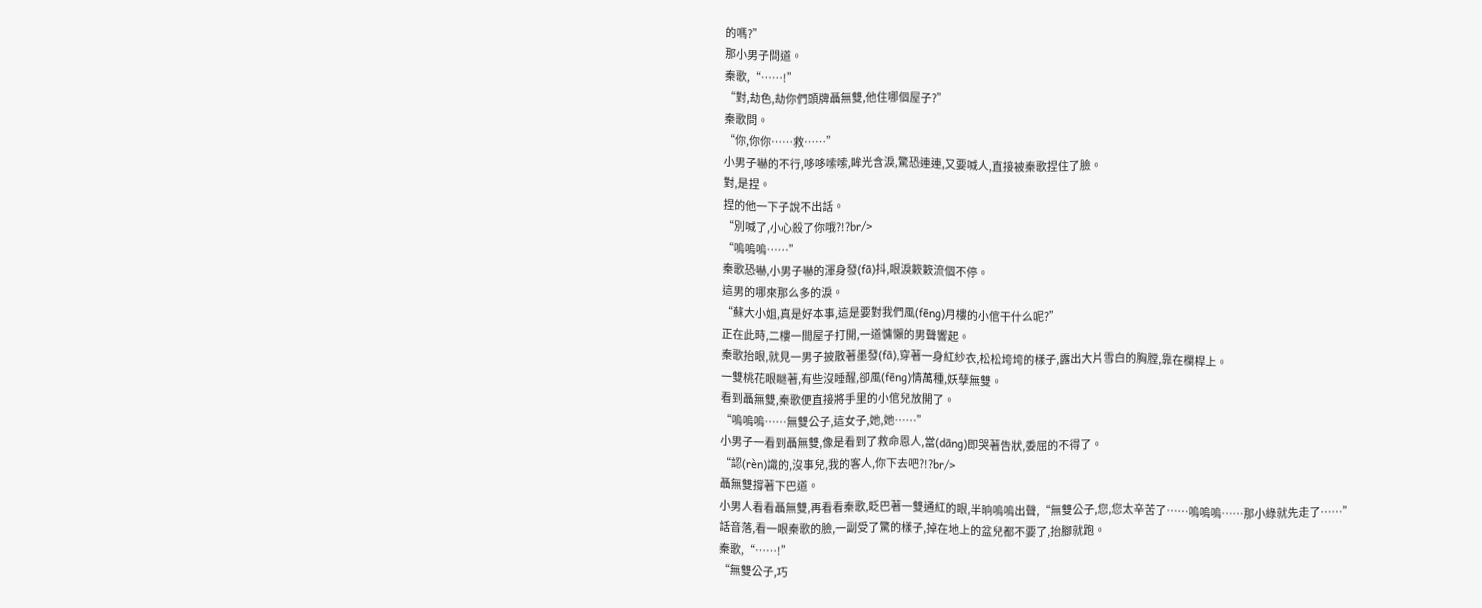的嗎?”
那小男子問道。
秦歌,“……!”
“對,劫色,劫你們頭牌聶無雙,他住哪個屋子?”
秦歌問。
“你,你你……救……”
小男子嚇的不行,哆哆嗦嗦,眸光含淚,驚恐連連,又要喊人,直接被秦歌捏住了臉。
對,是捏。
捏的他一下子說不出話。
“別喊了,小心殺了你哦?!?br/>
“嗚嗚嗚……”
秦歌恐嚇,小男子嚇的渾身發(fā)抖,眼淚簌簌流個不停。
這男的哪來那么多的淚。
“蘇大小姐,真是好本事,這是要對我們風(fēng)月樓的小倌干什么呢?”
正在此時,二樓一間屋子打開,一道慵懶的男聲響起。
秦歌抬眼,就見一男子披散著墨發(fā),穿著一身紅紗衣,松松垮垮的樣子,露出大片雪白的胸膛,靠在欄桿上。
一雙桃花眼瞇著,有些沒睡醒,卻風(fēng)情萬種,妖孽無雙。
看到聶無雙,秦歌便直接將手里的小倌兒放開了。
“嗚嗚嗚……無雙公子,這女子,她,她……”
小男子一看到聶無雙,像是看到了救命恩人,當(dāng)即哭著告狀,委屈的不得了。
“認(rèn)識的,沒事兒,我的客人,你下去吧?!?br/>
聶無雙撐著下巴道。
小男人看看聶無雙,再看看秦歌,眨巴著一雙通紅的眼,半晌嗚嗚出聲,“無雙公子,您,您太辛苦了……嗚嗚嗚……那小綠就先走了……”
話音落,看一眼秦歌的臉,一副受了驚的樣子,掉在地上的盆兒都不要了,抬腳就跑。
秦歌,“……!”
“無雙公子,巧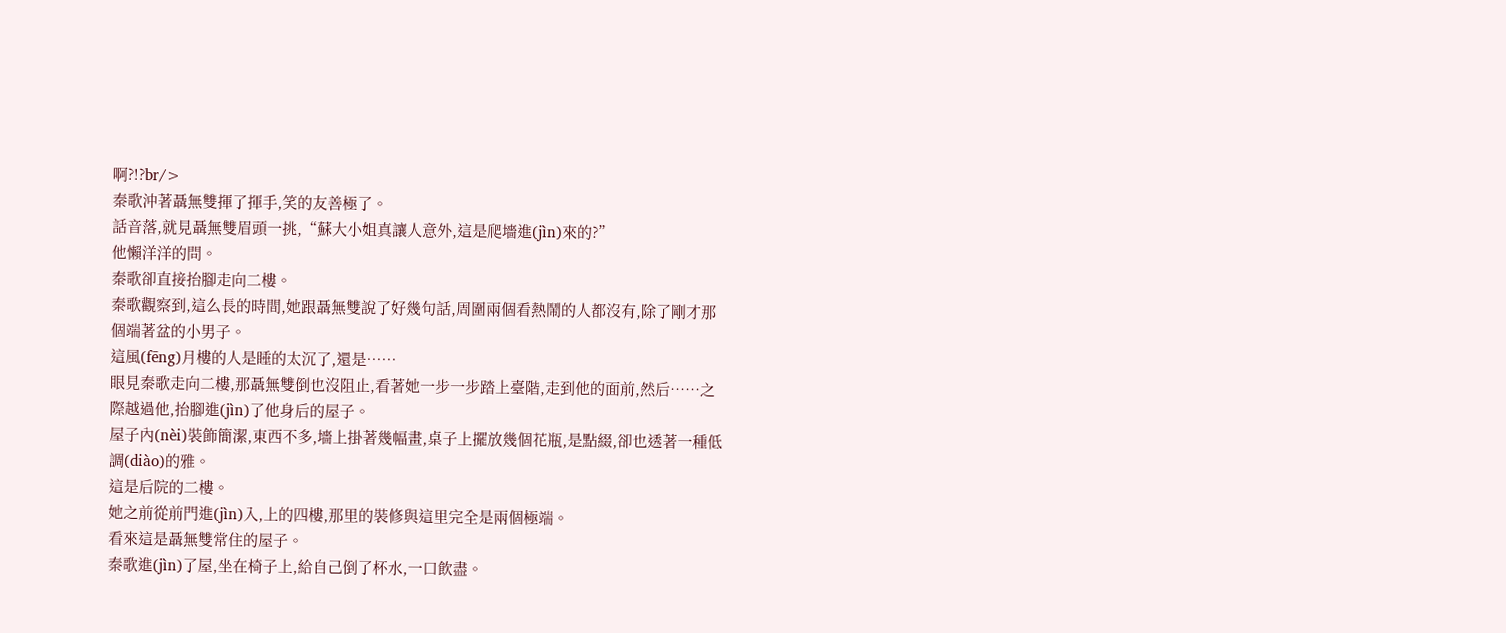啊?!?br/>
秦歌沖著聶無雙揮了揮手,笑的友善極了。
話音落,就見聶無雙眉頭一挑,“蘇大小姐真讓人意外,這是爬墻進(jìn)來的?”
他懶洋洋的問。
秦歌卻直接抬腳走向二樓。
秦歌觀察到,這么長的時間,她跟聶無雙說了好幾句話,周圍兩個看熱鬧的人都沒有,除了剛才那個端著盆的小男子。
這風(fēng)月樓的人是睡的太沉了,還是……
眼見秦歌走向二樓,那聶無雙倒也沒阻止,看著她一步一步踏上臺階,走到他的面前,然后……之際越過他,抬腳進(jìn)了他身后的屋子。
屋子內(nèi)裝飾簡潔,東西不多,墻上掛著幾幅畫,桌子上擺放幾個花瓶,是點綴,卻也透著一種低調(diào)的雅。
這是后院的二樓。
她之前從前門進(jìn)入,上的四樓,那里的裝修與這里完全是兩個極端。
看來這是聶無雙常住的屋子。
秦歌進(jìn)了屋,坐在椅子上,給自己倒了杯水,一口飲盡。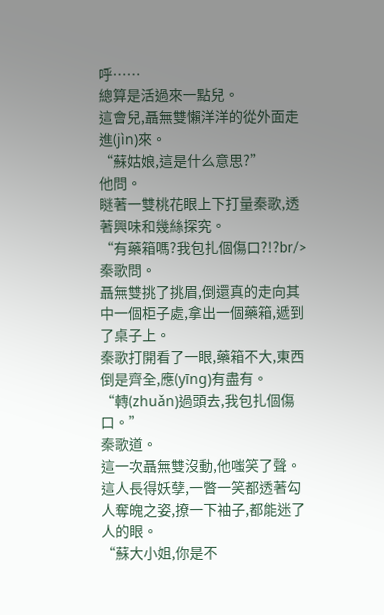呼……
總算是活過來一點兒。
這會兒,聶無雙懶洋洋的從外面走進(jìn)來。
“蘇姑娘,這是什么意思?”
他問。
瞇著一雙桃花眼上下打量秦歌,透著興味和幾絲探究。
“有藥箱嗎?我包扎個傷口?!?br/>
秦歌問。
聶無雙挑了挑眉,倒還真的走向其中一個柜子處,拿出一個藥箱,遞到了桌子上。
秦歌打開看了一眼,藥箱不大,東西倒是齊全,應(yīng)有盡有。
“轉(zhuǎn)過頭去,我包扎個傷口。”
秦歌道。
這一次聶無雙沒動,他嗤笑了聲。
這人長得妖孽,一瞥一笑都透著勾人奪魄之姿,撩一下袖子,都能迷了人的眼。
“蘇大小姐,你是不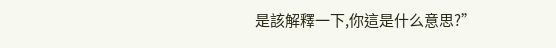是該解釋一下,你這是什么意思?”